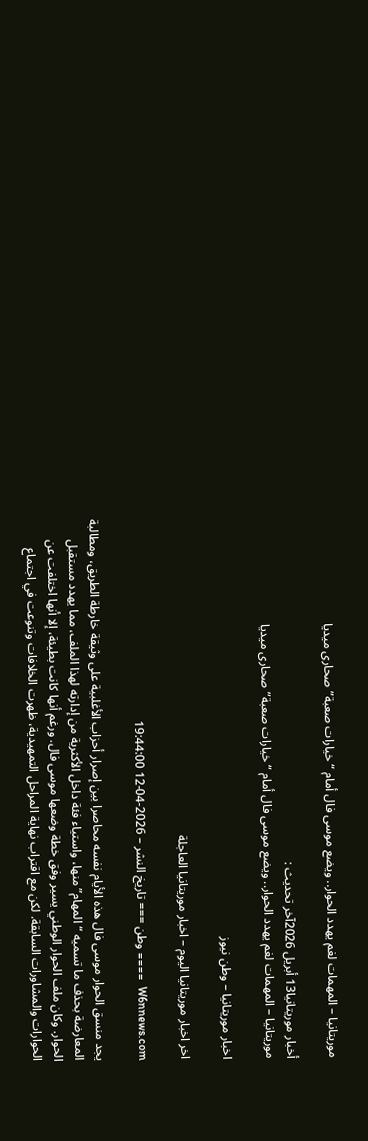موريتانيا – المهمات لغم يهدد الحوار.. ويضع موسى فال أمام “خيارات صعبة” صحارى ميديا

أخبار موريتانيا13 أبريل 2026آخر تحديث :
موريتانيا – المهمات لغم يهدد الحوار.. ويضع موسى فال أمام “خيارات صعبة” صحارى ميديا

اخبار موريتانيا – وطن نيوز

اخر اخبار موريتانيا اليوم – اخبار موريتانيا العاجلة

W6nnews.com  ==== وطن === تاريخ النشر – 2026-04-12 19:44:00

يجد منسق الحوار موسى فال هذه الأيام نفسه محاصرا بين إصرار أحزاب الأغلبية على وثيقة خارطة الطريق، ومطالبة المعارضة بحذف ما تسميه “المهام” منها، واستياء فئة داخل الأكثرية من إدارته لهذا الملف، مما يهدد مستقبل الحوار. وكان ملف الحوار الوطني يسير وفق خطة وضعها موسى فال. ورغم أنها كانت بطيئة، إلا أنها اختلفت عن الحوارات والمشاورات السابقة. لكن مع اقتراب نهاية المراحل التمهيدية، ظهرت الخلافات وتنوعت في اجتماع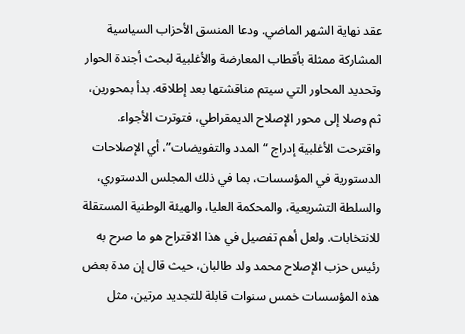عقد نهاية الشهر الماضي. ودعا المنسق الأحزاب السياسية المشاركة ممثلة بأقطاب المعارضة والأغلبية لبحث أجندة الحوار وتحديد المحاور التي سيتم مناقشتها بعد إطلاقه. بدأ بمحورين، ثم وصلا إلى محور الإصلاح الديمقراطي، فتوترت الأجواء. واقترحت الأغلبية إدراج “المدد والتفويضات”، أي الإصلاحات الدستورية في المؤسسات، بما في ذلك المجلس الدستوري، والسلطة التشريعية، والمحكمة العليا، والهيئة الوطنية المستقلة للانتخابات. ولعل أهم تفصيل في هذا الاقتراح هو ما صرح به رئيس حزب الإصلاح محمد ولد طالبان، حيث قال إن مدة بعض هذه المؤسسات خمس سنوات قابلة للتجديد مرتين، مثل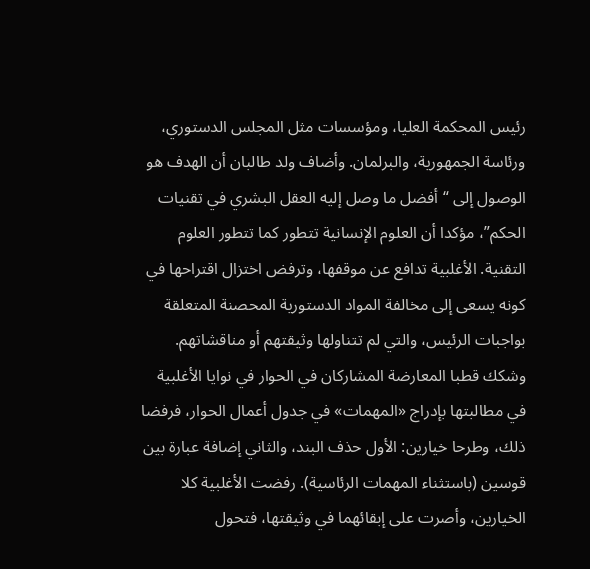رئيس المحكمة العليا، ومؤسسات مثل المجلس الدستوري، ورئاسة الجمهورية، والبرلمان. وأضاف ولد طالبان أن الهدف هو الوصول إلى “أفضل ما وصل إليه العقل البشري في تقنيات الحكم”، مؤكدا أن العلوم الإنسانية تتطور كما تتطور العلوم التقنية. الأغلبية تدافع عن موقفها، وترفض اختزال اقتراحها في كونه يسعى إلى مخالفة المواد الدستورية المحصنة المتعلقة بواجبات الرئيس، والتي لم تتناولها وثيقتهم أو مناقشاتهم. وشكك قطبا المعارضة المشاركان في الحوار في نوايا الأغلبية في مطالبتها بإدراج «المهمات» في جدول أعمال الحوار، فرفضا ذلك، وطرحا خيارين: الأول حذف البند، والثاني إضافة عبارة بين قوسين (باستثناء المهمات الرئاسية). رفضت الأغلبية كلا الخيارين، وأصرت على إبقائهما في وثيقتها، فتحول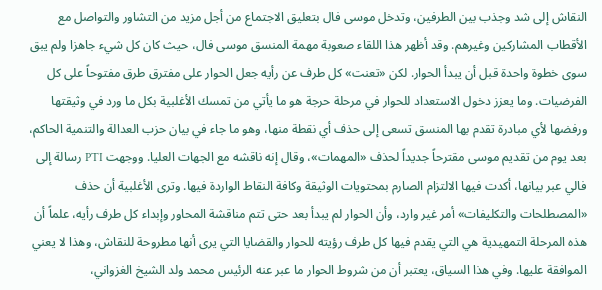النقاش إلى شد وجذب بين الطرفين، وتدخل موسى فال بتعليق الاجتماع من أجل مزيد من التشاور والتواصل مع الأقطاب المشاركين وغيرهم. وقد أظهر هذا اللقاء صعوبة مهمة المنسق موسى فال، حيث كان كل شيء جاهزا ولم يبق سوى خطوة واحدة قبل أن يبدأ الحوار. لكن «تعنت» كل طرف عن رأيه جعل الحوار على مفترق طرق مفتوحاً على كل الفرضيات. وما يعزز دخول الاستعداد للحوار في مرحلة حرجة هو ما يأتي من تمسك الأغلبية بكل ما ورد في وثيقتها ورفضها لأي مبادرة تقدم بها المنسق تسعى إلى حذف أي نقطة منها، وهو ما جاء في بيان حزب العدالة والتنمية الحاكم، بعد يوم من تقديم موسى مقترحاً جديداً لحذف «المهمات»، وقال إنه ناقشه مع الجهات العليا. ووجهت PTI رسالة إلى فالي عبر بيانها، أكدت فيها الالتزام الصارم بمحتويات الوثيقة وكافة النقاط الواردة فيها. وترى الأغلبية أن حذف «المصطلحات والتكليفات» أمر غير وارد، وأن الحوار لم يبدأ بعد حتى تتم مناقشة المحاور وإبداء كل طرف رأيه، علماً أن هذه المرحلة التمهيدية هي التي يقدم فيها كل طرف رؤيته للحوار والقضايا التي يرى أنها مطروحة للنقاش، وهذا لا يعني الموافقة عليها. وفي هذا السياق، يعتبر أن من شروط الحوار ما عبر عنه الرئيس محمد ولد الشيخ الغزواني،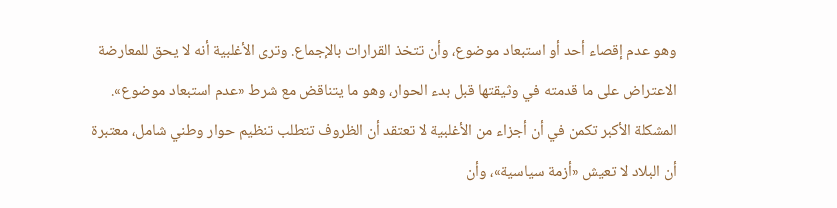وهو عدم إقصاء أحد أو استبعاد موضوع، وأن تتخذ القرارات بالإجماع. وترى الأغلبية أنه لا يحق للمعارضة الاعتراض على ما قدمته في وثيقتها قبل بدء الحوار، وهو ما يتناقض مع شرط «عدم استبعاد موضوع». المشكلة الأكبر تكمن في أن أجزاء من الأغلبية لا تعتقد أن الظروف تتطلب تنظيم حوار وطني شامل، معتبرة أن البلاد لا تعيش «أزمة سياسية»، وأن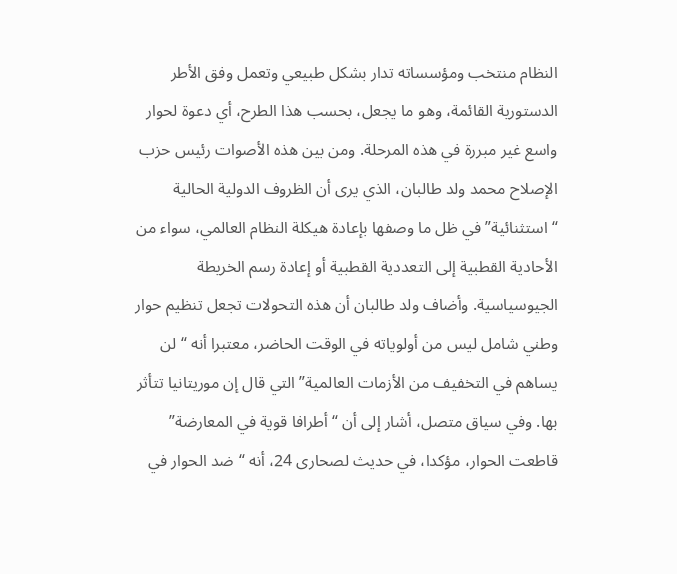النظام منتخب ومؤسساته تدار بشكل طبيعي وتعمل وفق الأطر الدستورية القائمة، وهو ما يجعل، بحسب هذا الطرح، أي دعوة لحوار واسع غير مبررة في هذه المرحلة. ومن بين هذه الأصوات رئيس حزب الإصلاح محمد ولد طالبان، الذي يرى أن الظروف الدولية الحالية “استثنائية” في ظل ما وصفها بإعادة هيكلة النظام العالمي، سواء من الأحادية القطبية إلى التعددية القطبية أو إعادة رسم الخريطة الجيوسياسية. وأضاف ولد طالبان أن هذه التحولات تجعل تنظيم حوار وطني شامل ليس من أولوياته في الوقت الحاضر، معتبرا أنه “لن يساهم في التخفيف من الأزمات العالمية” التي قال إن موريتانيا تتأثر بها. وفي سياق متصل، أشار إلى أن “أطرافا قوية في المعارضة” قاطعت الحوار، مؤكدا، في حديث لصحارى 24، أنه “ضد الحوار في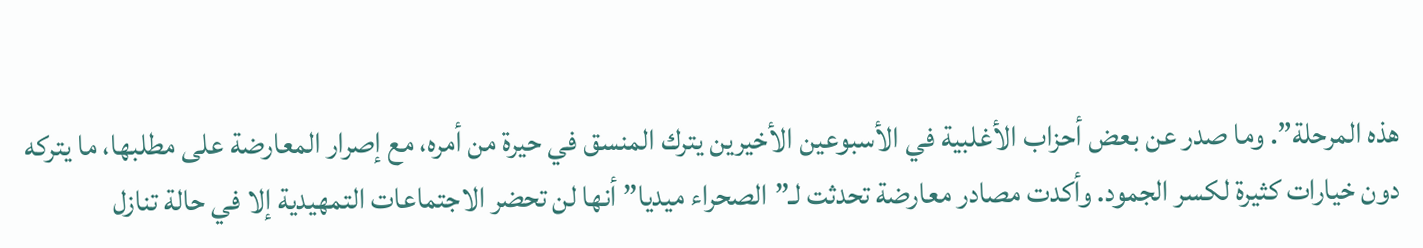هذه المرحلة”. وما صدر عن بعض أحزاب الأغلبية في الأسبوعين الأخيرين يترك المنسق في حيرة من أمره، مع إصرار المعارضة على مطلبها، ما يتركه دون خيارات كثيرة لكسر الجمود. وأكدت مصادر معارضة تحدثت لـ”الصحراء ميديا” أنها لن تحضر الاجتماعات التمهيدية إلا في حالة تنازل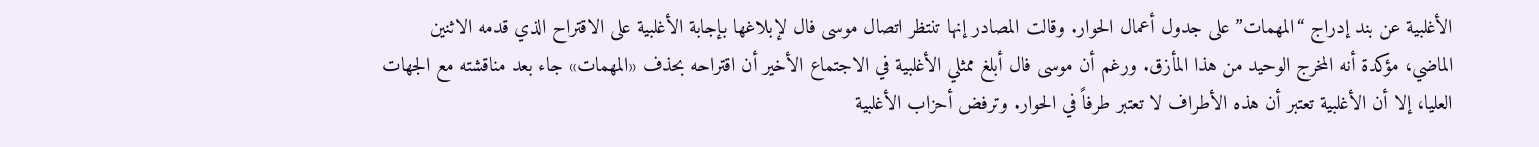الأغلبية عن بند إدراج “المهمات” على جدول أعمال الحوار. وقالت المصادر إنها تنتظر اتصال موسى فال لإبلاغها بإجابة الأغلبية على الاقتراح الذي قدمه الاثنين الماضي، مؤكدة أنه المخرج الوحيد من هذا المأزق. ورغم أن موسى فال أبلغ ممثلي الأغلبية في الاجتماع الأخير أن اقتراحه بحذف «المهمات» جاء بعد مناقشته مع الجهات العليا، إلا أن الأغلبية تعتبر أن هذه الأطراف لا تعتبر طرفاً في الحوار. وترفض أحزاب الأغلبية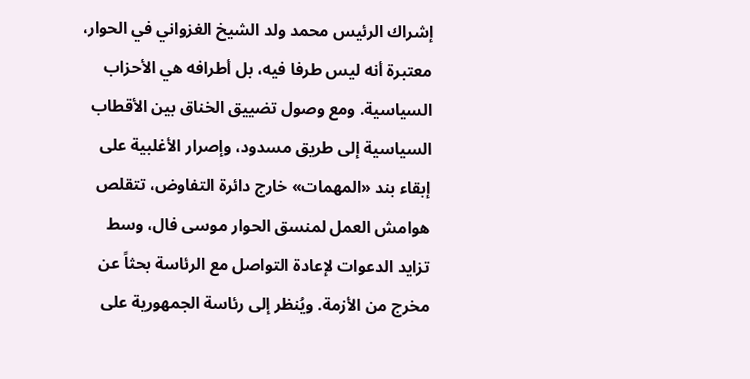إشراك الرئيس محمد ولد الشيخ الغزواني في الحوار، معتبرة أنه ليس طرفا فيه، بل أطرافه هي الأحزاب السياسية. ومع وصول تضييق الخناق بين الأقطاب السياسية إلى طريق مسدود، وإصرار الأغلبية على إبقاء بند «المهمات» خارج دائرة التفاوض، تتقلص هوامش العمل لمنسق الحوار موسى فال، وسط تزايد الدعوات لإعادة التواصل مع الرئاسة بحثاً عن مخرج من الأزمة. ويُنظر إلى رئاسة الجمهورية على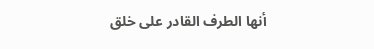أنها الطرف القادر على خلق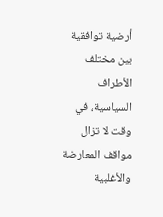أرضية توافقية بين مختلف الأطراف السياسية، في وقت لا تزال مواقف المعارضة والأغلبية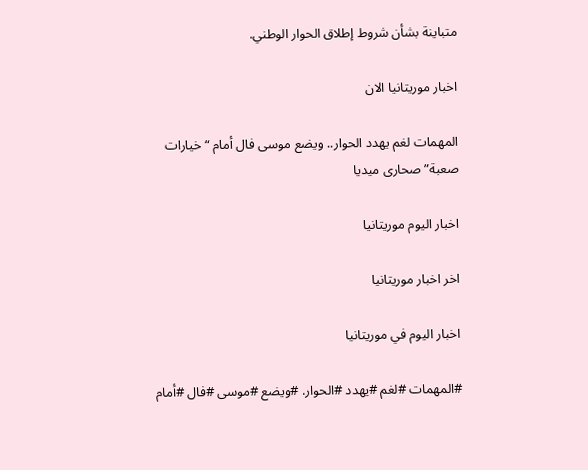متباينة بشأن شروط إطلاق الحوار الوطني.

اخبار موريتانيا الان

المهمات لغم يهدد الحوار.. ويضع موسى فال أمام “خيارات صعبة” صحارى ميديا

اخبار اليوم موريتانيا

اخر اخبار موريتانيا

اخبار اليوم في موريتانيا

#المهمات #لغم #يهدد #الحوار. #ويضع #موسى #فال #أمام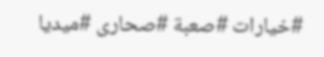#خيارات #صعبة #صحارى #ميديا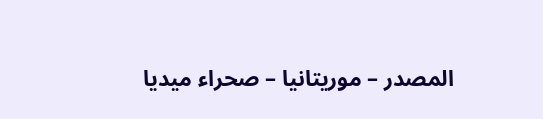المصدر – موريتانيا – صحراء ميديا